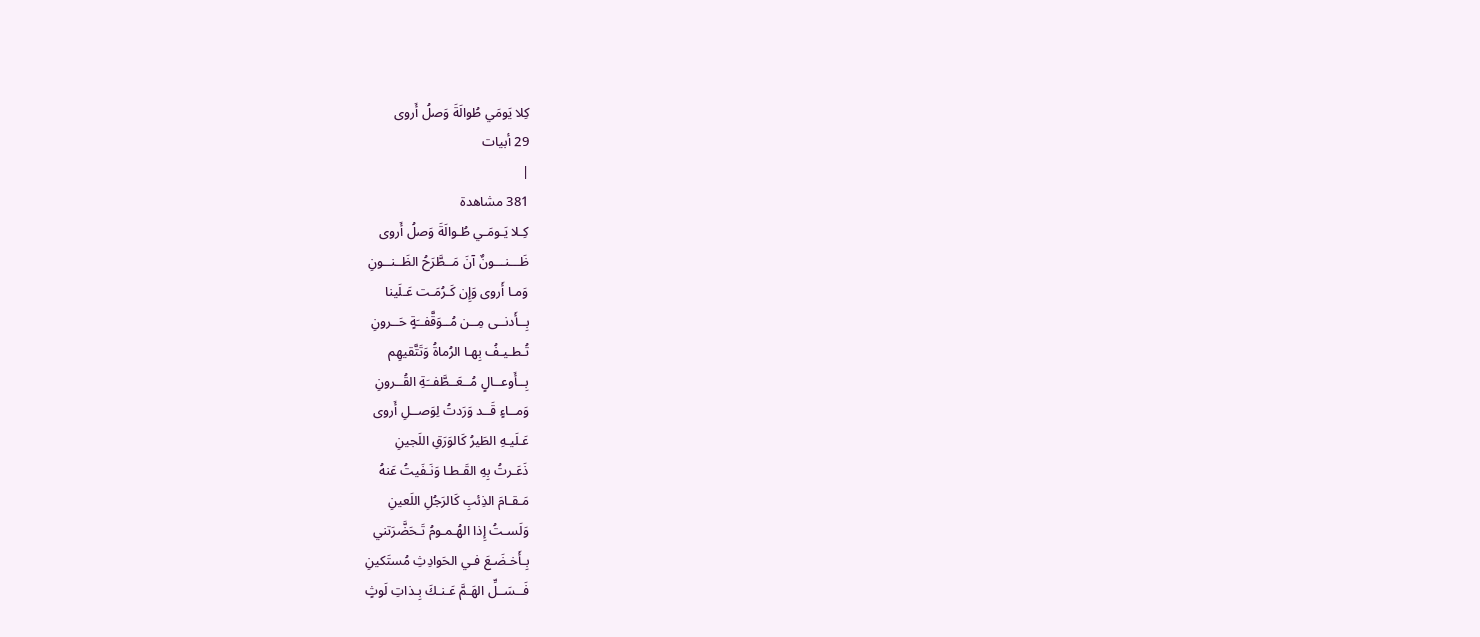كِلا يَومَي طُوالَةَ وَصلُ أَروى
29 أبيات
|
381 مشاهدة
كِـلا يَـومَـي طُـوالَةَ وَصلُ أَروى
ظَـــنـــونٌ آنَ مَــطَّرَحُ الظَــنــونِ
وَمـا أَروى وَإِن كَـرُمَـت عَـلَينا
بِــأَدنــى مِــن مُــوَقَّفــَةٍ حَــرونِ
تُـطـيـفُ بِهـا الرُماةُ وَتَتَّقيهِم
بِــأَوعــالٍ مُــعَــطَّفــَةِ القُــرونِ
وَمــاءٍ قَــد وَرَدتُ لِوَصــلِ أَروى
عَـلَيـهِ الطَيرُ كَالوَرَقِ اللَجينِ
ذَعَـرتُ بِهِ القَـطـا وَنَـفَيتُ عَنهُ
مَـقـامَ الذِئبِ كَالرَجُلِ اللَعينِ
وَلَسـتُ إِذا الهُـمـومُ تَـحَضَّرَتني
بِـأَخـضَـعَ فـي الحَوادِثِ مُستَكينِ
فَــسَــلِّ الهَـمَّ عَـنـكَ بِـذاتِ لَوثٍ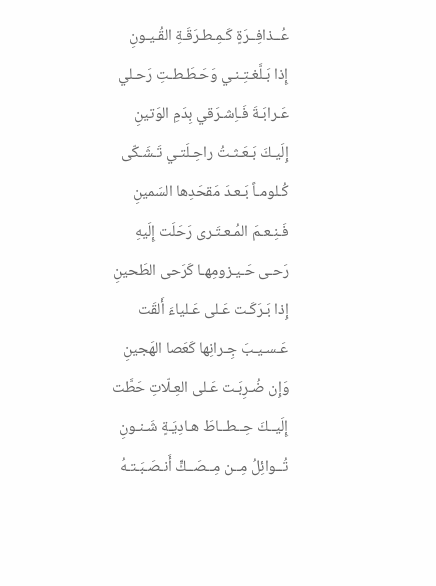عُــذافِــرَةٍ كَـمِـطـرَقَـةِ القُـيـونِ
إِذا بَـلَّغـتِـنـي وَحَـطَـطـتِ رَحـلي
عَـرابَـةَ فَـاِشـرَقي بِدَمِ الوَتينِ
إِلَيـكَ بَـعَـثـتُ راحِـلَتـي تَـشَـكّى
كُـلومـاً بَـعـدَ مَقحَدِها السَمينِ
فَـنِـعـمَ المُـعـتَـرى رَحَلَت إِلَيهِ
رَحـى حَـيـزومِهـا كَرَحى الطَحينِ
إِذا بَـرَكَـت عَـلى عَـلياءَ أَلقَت
عَـسـيـبَ جِـرانِها كَعَصا الهَجينِ
وَإِن ضُـرِبَـت عَـلى العِـلّاتِ حَطَّت
إِلَيــكَ حِــطــاطَ هـادِيَـةٍ شَـنـونِ
تُــوائِلُ مِــن مِــصَــكٍّ أَنـصَـبَـتـهُ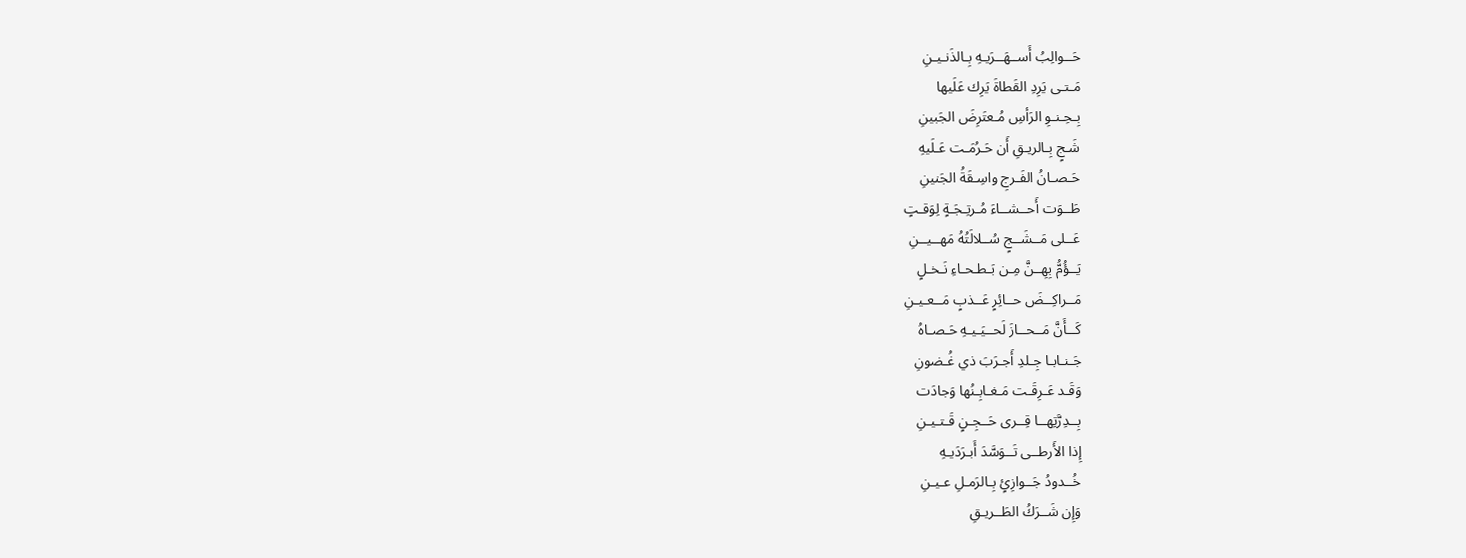حَــوالِبُ أَســهَــرَيـهِ بِـالذَنـيـنِ
مَـتـى يَرِدِ القَطاةَ يَرِك عَلَيها
بِـحِـنـوِ الرَأسِ مُـعتَرِضَ الجَبينِ
شَـجٍ بِـالريـقِ أَن حَـرُمَـت عَـلَيهِ
حَـصـانُ الفَـرجِ واسِـقَةُ الجَنينِ
طَــوَت أَحــشــاءَ مُـرتِـجَـةٍ لِوَقـتٍ
عَــلى مَــشَــجٍ سُــلالَتُهُ مَهــيــنِ
يَــؤُمُّ بِهِــنَّ مِـن بَـطـحـاءِ نَـخـلٍ
مَــراكِــضَ حــائِرٍ عَــذبٍ مَــعـيـنِ
كَــأَنَّ مَــحــازَ لَحــيَـيـهِ حَـصـاهُ
جَـنـابـا جِـلدِ أَجـرَبَ ذي غُـضونِ
وَقَـد عَـرِقَـت مَـغـابِـنُها وَجادَت
بِــدِرَّتِهــا قِــرى حَــجِـنٍ قَـتـيـنِ
إِذا الأَرطــى تَــوَسَّدَ أَبـرَدَيـهِ
خُــدودُ جَــوازِئٍ بِـالرَمـلِ عـيـنِ
وَإِن شَــرَكُ الطَــريـقِ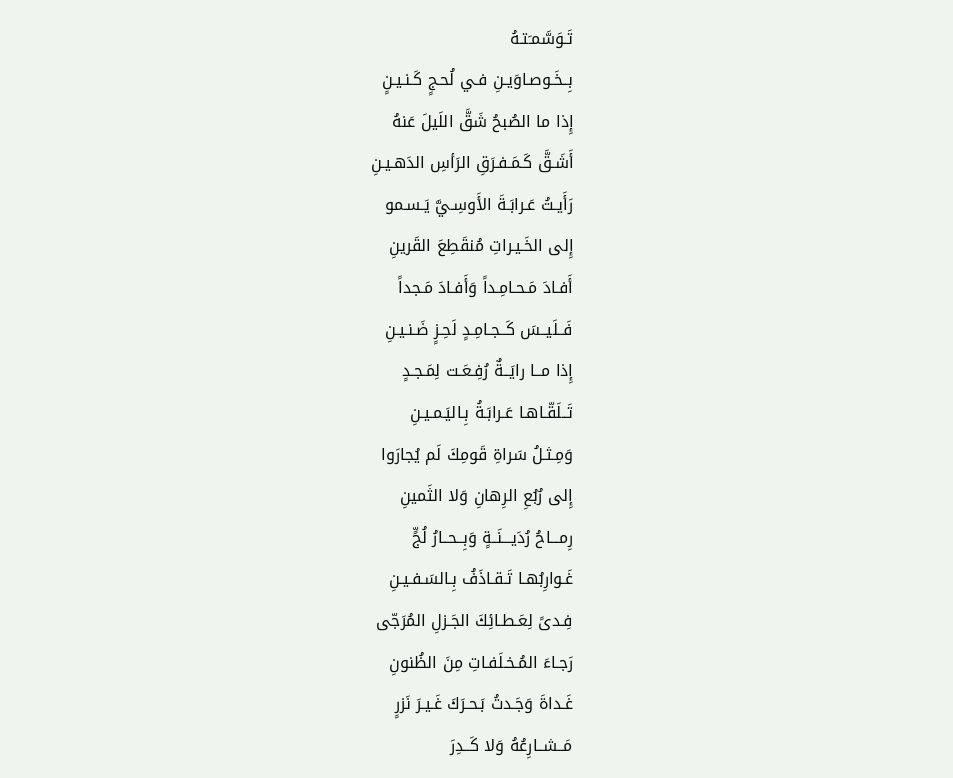تَـوَسَّمـَتـهُ
بِــخَـوصـاوَيـنِ فـي لُحـجٍ كَـنـيـنٍ
إِذا ما الصُبحُ شَقَّ اللَيلَ عَنهُ
أَشَـقَّ كَـمَـفـرَقِ الرَأسِ الدَهـيـنِ
رَأَيـتُ عَـرابَـةَ الأَوسِـيَّ يَـسـمو
إِلى الخَـيـراتِ مُنقَطِعَ القَرينِ
أَفـادَ مَـحـامِـداً وَأَفـادَ مَـجداً
فَــلَيــسَ كَــجـامِـدٍ لَحِـزٍ ضَـنـيـنِ
إِذا مــا رايَــةٌ رُفِـعَـت لِمَـجـدٍ
تَــلَقّـاهـا عَـرابَـةُ بِـاليَـمـيـنِ
وَمِـثـلُ سَراةِ قَومِكَ لَم يُجارَوا
إِلى رُبُعِ الرِهانِ وَلا الثَمينِ
رِمـــاحُ رُدَيـــنَــةٍ وَبِــحــارُ لُجٍّ
غَـوارِبُهـا تَـقـاذَفُ بِـالسَـفـيـنِ
فِـدىً لِعَـطـائِكَ الجَـزلِ المُرَجّى
رَجـاءَ المُـخـلَفـاتِ مِنَ الظُنونِ
غَـداةَ وَجَـدتُ بَـحـرَكَ غَـيـرَ نَزرٍ
مَــشــارِعُهُ وَلا كَــدِرَ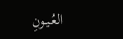العُـيـونِ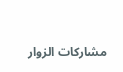مشاركات الزوار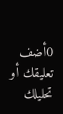0أضف تعليقك أو تحليلك